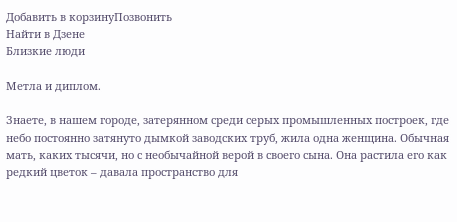Добавить в корзинуПозвонить
Найти в Дзене
Близкие люди

Метла и диплом.

Знаете, в нашем городе, затерянном среди серых промышленных построек, где небо постоянно затянуто дымкой заводских труб, жила одна женщина. Обычная мать, каких тысячи, но с необычайной верой в своего сына. Она растила его как редкий цветок – давала пространство для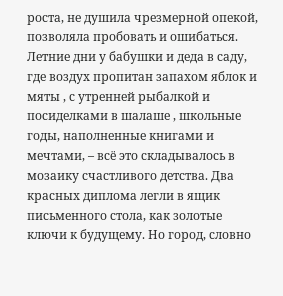роста, не душила чрезмерной опекой, позволяла пробовать и ошибаться. Летние дни у бабушки и деда в саду, где воздух пропитан запахом яблок и мяты , с утренней рыбалкой и посиделками в шалаше , школьные годы, наполненные книгами и мечтами, – всё это складывалось в мозаику счастливого детства. Два красных диплома легли в ящик письменного стола, как золотые ключи к будущему. Но город, словно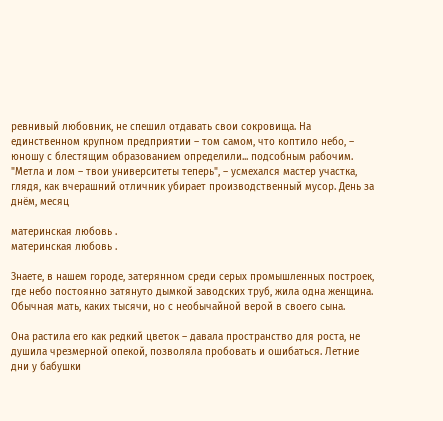ревнивый любовник, не спешил отдавать свои сокровища. На единственном крупном предприятии – том самом, что коптило небо, – юношу с блестящим образованием определили... подсобным рабочим. "Метла и лом – твои университеты теперь", – усмехался мастер участка, глядя, как вчерашний отличник убирает производственный мусор. День за днём, месяц

материнская любовь .
материнская любовь .

Знаете, в нашем городе, затерянном среди серых промышленных построек, где небо постоянно затянуто дымкой заводских труб, жила одна женщина. Обычная мать, каких тысячи, но с необычайной верой в своего сына.

Она растила его как редкий цветок – давала пространство для роста, не душила чрезмерной опекой, позволяла пробовать и ошибаться. Летние дни у бабушки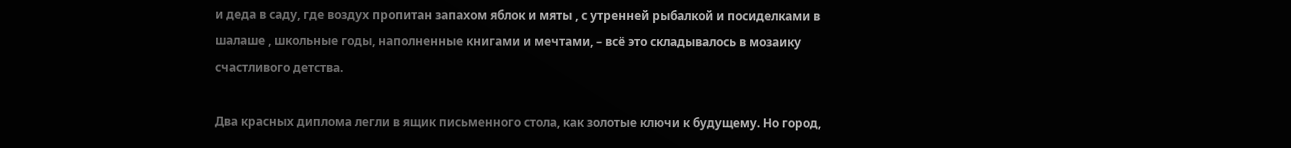и деда в саду, где воздух пропитан запахом яблок и мяты , с утренней рыбалкой и посиделками в шалаше , школьные годы, наполненные книгами и мечтами, – всё это складывалось в мозаику счастливого детства.

Два красных диплома легли в ящик письменного стола, как золотые ключи к будущему. Но город,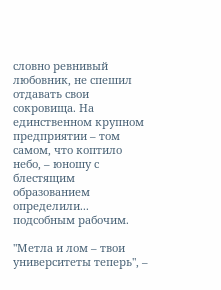словно ревнивый любовник, не спешил отдавать свои сокровища. На единственном крупном предприятии – том самом, что коптило небо, – юношу с блестящим образованием определили... подсобным рабочим.

"Метла и лом – твои университеты теперь", –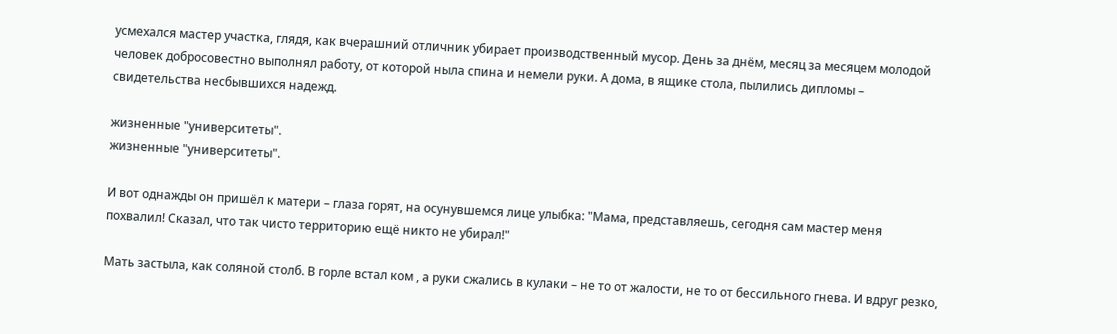усмехался мастер участка, глядя, как вчерашний отличник убирает производственный мусор. День за днём, месяц за месяцем молодой человек добросовестно выполнял работу, от которой ныла спина и немели руки. А дома, в ящике стола, пылились дипломы – свидетельства несбывшихся надежд.

жизненные "университеты".
жизненные "университеты".

И вот однажды он пришёл к матери – глаза горят, на осунувшемся лице улыбка: "Мама, представляешь, сегодня сам мастер меня похвалил! Сказал, что так чисто территорию ещё никто не убирал!"

Мать застыла, как соляной столб. В горле встал ком , а руки сжались в кулаки – не то от жалости, не то от бессильного гнева. И вдруг резко,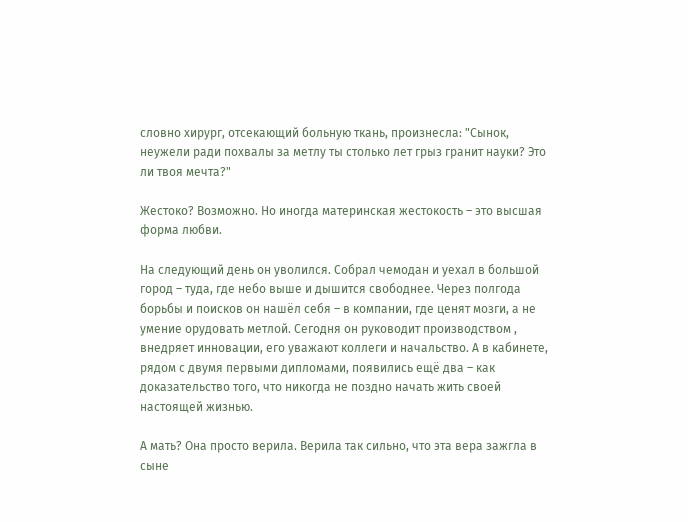словно хирург, отсекающий больную ткань, произнесла: "Сынок, неужели ради похвалы за метлу ты столько лет грыз гранит науки? Это ли твоя мечта?"

Жестоко? Возможно. Но иногда материнская жестокость – это высшая форма любви.

На следующий день он уволился. Собрал чемодан и уехал в большой город – туда, где небо выше и дышится свободнее. Через полгода борьбы и поисков он нашёл себя – в компании, где ценят мозги, а не умение орудовать метлой. Сегодня он руководит производством , внедряет инновации, его уважают коллеги и начальство. А в кабинете, рядом с двумя первыми дипломами, появились ещё два – как доказательство того, что никогда не поздно начать жить своей настоящей жизнью.

А мать? Она просто верила. Верила так сильно, что эта вера зажгла в сыне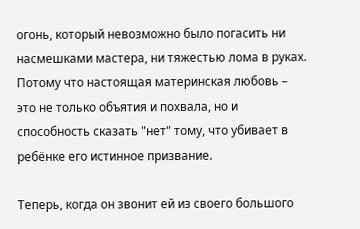огонь, который невозможно было погасить ни насмешками мастера, ни тяжестью лома в руках. Потому что настоящая материнская любовь – это не только объятия и похвала, но и способность сказать "нет" тому, что убивает в ребёнке его истинное призвание.

Теперь, когда он звонит ей из своего большого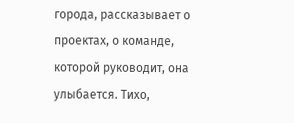города, рассказывает о проектах, о команде, которой руководит, она улыбается. Тихо,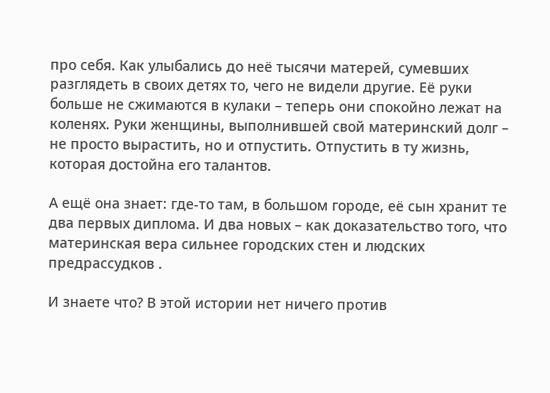про себя. Как улыбались до неё тысячи матерей, сумевших разглядеть в своих детях то, чего не видели другие. Её руки больше не сжимаются в кулаки – теперь они спокойно лежат на коленях. Руки женщины, выполнившей свой материнский долг – не просто вырастить, но и отпустить. Отпустить в ту жизнь, которая достойна его талантов.

А ещё она знает: где-то там, в большом городе, её сын хранит те два первых диплома. И два новых – как доказательство того, что материнская вера сильнее городских стен и людских предрассудков .

И знаете что? В этой истории нет ничего против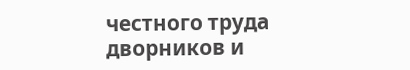честного труда дворников и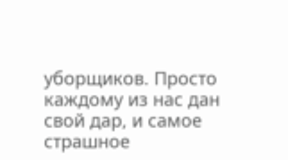уборщиков. Просто каждому из нас дан свой дар, и самое страшное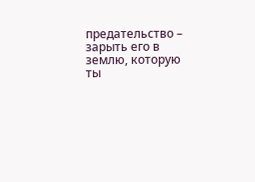предательство – зарыть его в землю, которую ты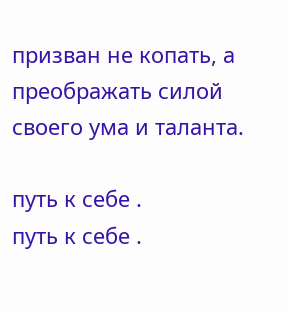призван не копать, а преображать силой своего ума и таланта.

путь к себе .
путь к себе .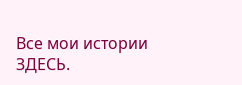Все мои истории ЗДЕСЬ.